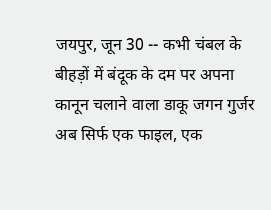जयपुर, जून 30 -- कभी चंबल के बीहड़ों में बंदूक के दम पर अपना कानून चलाने वाला डाकू जगन गुर्जर अब सिर्फ एक फाइल, एक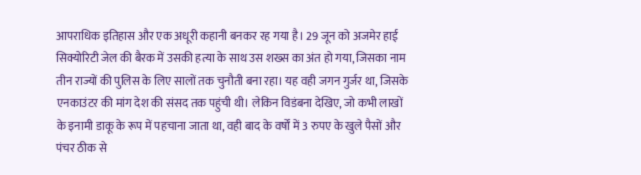आपराधिक इतिहास और एक अधूरी कहानी बनकर रह गया है। 29 जून को अजमेर हाई सिक्योरिटी जेल की बैरक में उसकी हत्या के साथ उस शख्स का अंत हो गया, जिसका नाम तीन राज्यों की पुलिस के लिए सालों तक चुनौती बना रहा। यह वही जगन गुर्जर था, जिसके एनकाउंटर की मांग देश की संसद तक पहुंची थी। लेकिन विडंबना देखिए, जो कभी लाखों के इनामी डाकू के रूप में पहचाना जाता था, वही बाद के वर्षों में 3 रुपए के खुले पैसों और पंचर ठीक से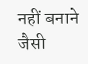नहीं बनाने जैसी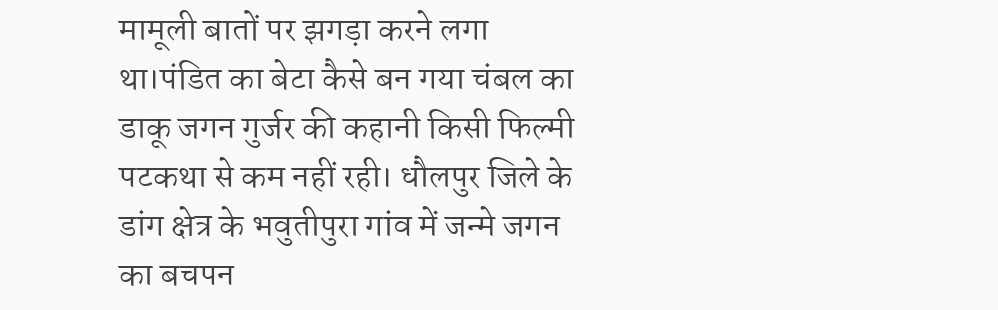मामूली बातों पर झगड़ा करने लगा था।पंडित का बेटा कैसे बन गया चंबल का डाकू जगन गुर्जर की कहानी किसी फिल्मी पटकथा से कम नहीं रही। धौलपुर जिले के डांग क्षेत्र के भवुतीपुरा गांव में जन्मे जगन का बचपन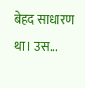बेहद साधारण था। उस...